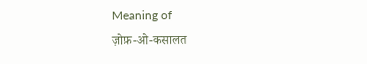Meaning of
ज़ोफ़-ओ-कसालत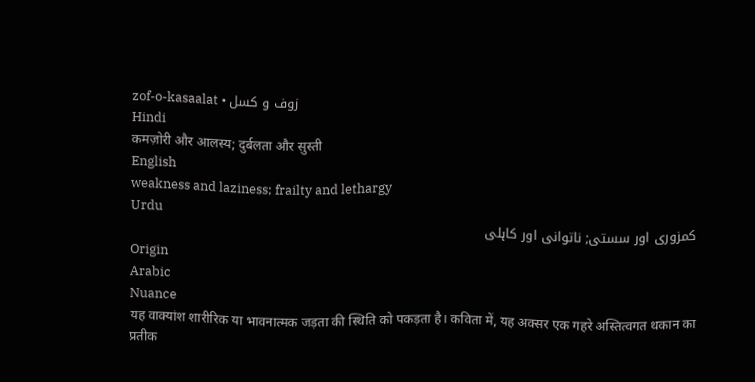zof-o-kasaalat • زوف و کسل
Hindi
कमज़ोरी और आलस्य; दुर्बलता और सुस्ती
English
weakness and laziness; frailty and lethargy
Urdu
کمزوری اور سستی; ناتوانی اور کاہلی
Origin
Arabic
Nuance
यह वाक्यांश शारीरिक या भावनात्मक जड़ता की स्थिति को पकड़ता है। कविता में, यह अक्सर एक गहरे अस्तित्वगत थकान का प्रतीक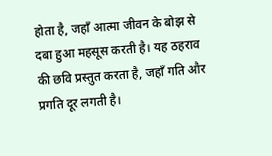होता है, जहाँ आत्मा जीवन के बोझ से दबा हुआ महसूस करती है। यह ठहराव की छवि प्रस्तुत करता है, जहाँ गति और प्रगति दूर लगती है।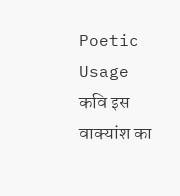Poetic Usage
कवि इस वाक्यांश का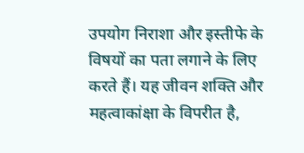उपयोग निराशा और इस्तीफे के विषयों का पता लगाने के लिए करते हैं। यह जीवन शक्ति और महत्वाकांक्षा के विपरीत है,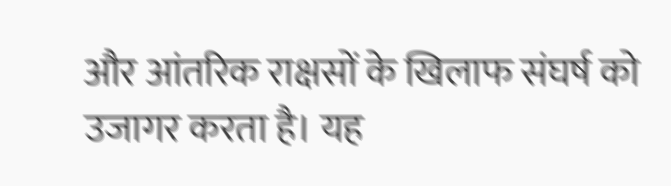और आंतरिक राक्षसों के खिलाफ संघर्ष को उजागर करता है। यह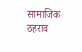सामाजिक ठहराव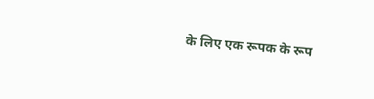के लिए एक रूपक के रूप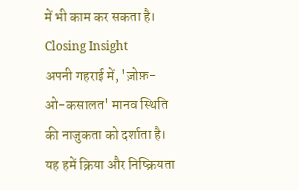में भी काम कर सकता है।
Closing Insight
अपनी गहराई में, 'ज़ोफ़-ओ-कसालत' मानव स्थिति की नाजुकता को दर्शाता है। यह हमें क्रिया और निष्क्रियता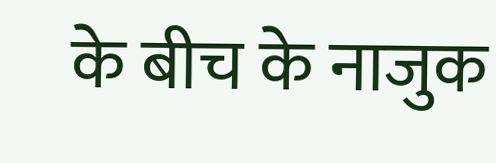के बीच के नाजुक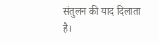संतुलन की याद दिलाता है।